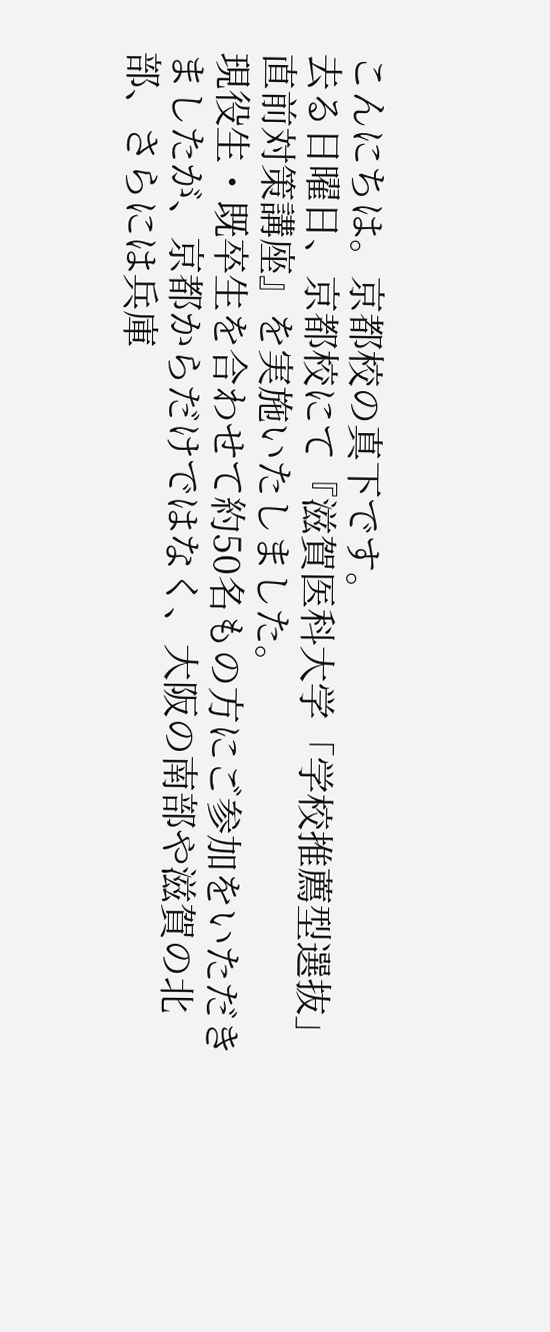こんにちは。京都校の真下です。
去る日曜日、京都校にて『滋賀医科大学「学校推薦型選抜」直前対策講座』を実施いたしました。
現役生・既卒生を合わせて約50名もの方にご参加をいただきましたが、京都からだけではなく、大阪の南部や滋賀の北部、さらには兵庫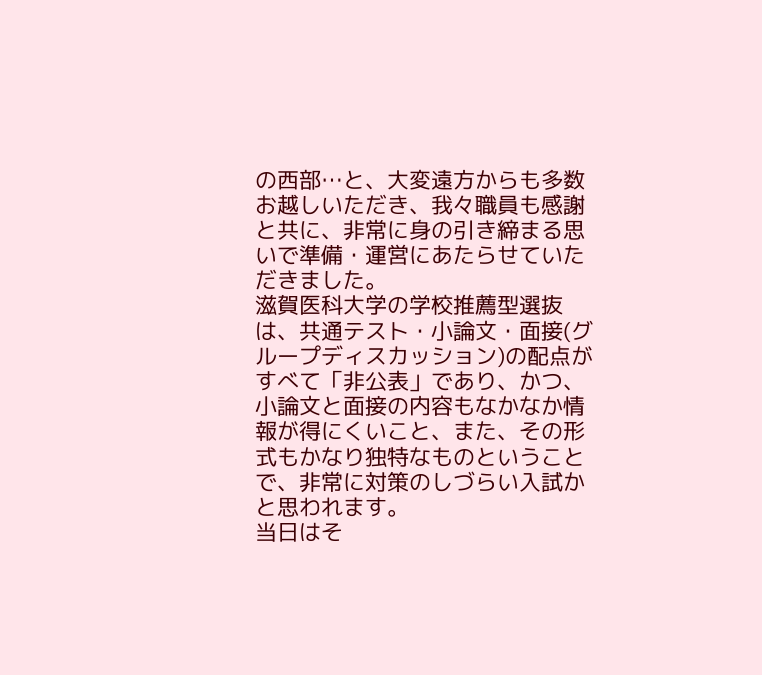の西部…と、大変遠方からも多数お越しいただき、我々職員も感謝と共に、非常に身の引き締まる思いで準備・運営にあたらせていただきました。
滋賀医科大学の学校推薦型選抜は、共通テスト・小論文・面接(グループディスカッション)の配点がすべて「非公表」であり、かつ、小論文と面接の内容もなかなか情報が得にくいこと、また、その形式もかなり独特なものということで、非常に対策のしづらい入試かと思われます。
当日はそ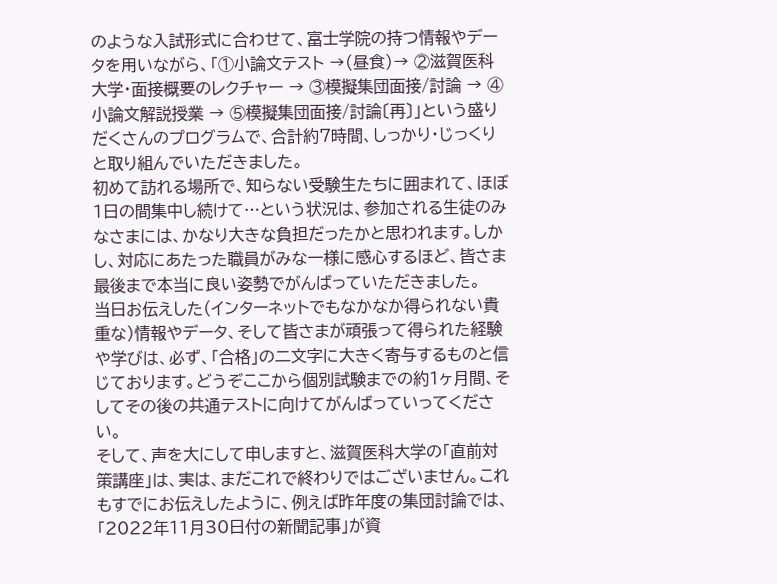のような入試形式に合わせて、富士学院の持つ情報やデータを用いながら、「①小論文テスト →(昼食)→ ②滋賀医科大学・面接概要のレクチャー → ③模擬集団面接/討論 → ④小論文解説授業 → ⑤模擬集団面接/討論〔再〕」という盛りだくさんのプログラムで、合計約7時間、しっかり・じっくりと取り組んでいただきました。
初めて訪れる場所で、知らない受験生たちに囲まれて、ほぼ1日の間集中し続けて…という状況は、参加される生徒のみなさまには、かなり大きな負担だったかと思われます。しかし、対応にあたった職員がみな一様に感心するほど、皆さま最後まで本当に良い姿勢でがんばっていただきました。
当日お伝えした(インターネットでもなかなか得られない貴重な)情報やデータ、そして皆さまが頑張って得られた経験や学びは、必ず、「合格」の二文字に大きく寄与するものと信じております。どうぞここから個別試験までの約1ヶ月間、そしてその後の共通テストに向けてがんばっていってください。
そして、声を大にして申しますと、滋賀医科大学の「直前対策講座」は、実は、まだこれで終わりではございません。これもすでにお伝えしたように、例えば昨年度の集団討論では、「2022年11月30日付の新聞記事」が資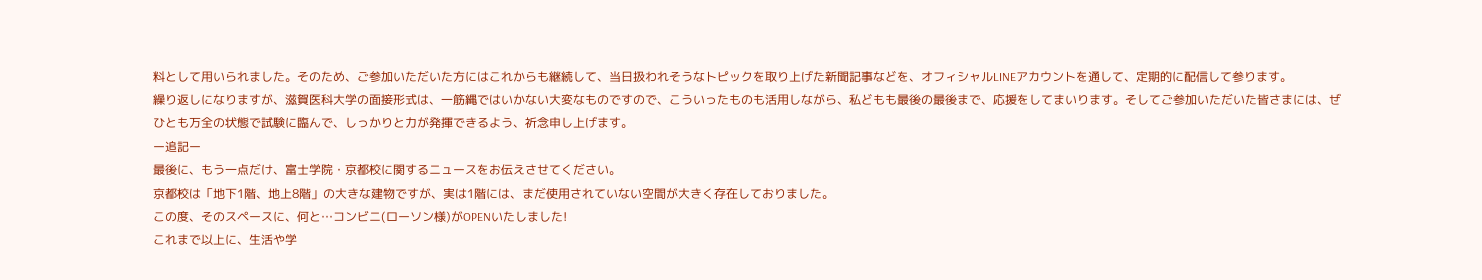料として用いられました。そのため、ご参加いただいた方にはこれからも継続して、当日扱われそうなトピックを取り上げた新聞記事などを、オフィシャルLINEアカウントを通して、定期的に配信して参ります。
繰り返しになりますが、滋賀医科大学の面接形式は、一筋縄ではいかない大変なものですので、こういったものも活用しながら、私どもも最後の最後まで、応援をしてまいります。そしてご参加いただいた皆さまには、ぜひとも万全の状態で試験に臨んで、しっかりと力が発揮できるよう、祈念申し上げます。
ー追記ー
最後に、もう一点だけ、富士学院・京都校に関するニュースをお伝えさせてください。
京都校は「地下1階、地上8階」の大きな建物ですが、実は1階には、まだ使用されていない空間が大きく存在しておりました。
この度、そのスペースに、何と…コンビニ(ローソン様)がOPENいたしました!
これまで以上に、生活や学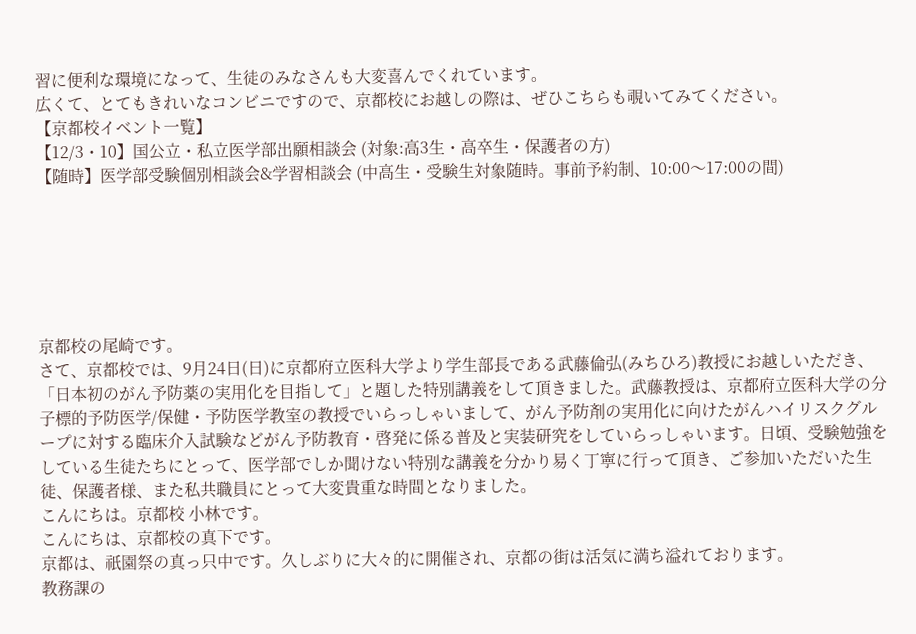習に便利な環境になって、生徒のみなさんも大変喜んでくれています。
広くて、とてもきれいなコンビニですので、京都校にお越しの際は、ぜひこちらも覗いてみてください。
【京都校イベント一覧】
【12/3・10】国公立・私立医学部出願相談会 (対象:高3生・高卒生・保護者の方)
【随時】医学部受験個別相談会&学習相談会 (中高生・受験生対象随時。事前予約制、10:00〜17:00の間)






京都校の尾崎です。
さて、京都校では、9月24日(日)に京都府立医科大学より学生部長である武藤倫弘(みちひろ)教授にお越しいただき、「日本初のがん予防薬の実用化を目指して」と題した特別講義をして頂きました。武藤教授は、京都府立医科大学の分子標的予防医学/保健・予防医学教室の教授でいらっしゃいまして、がん予防剤の実用化に向けたがんハイリスクグループに対する臨床介入試験などがん予防教育・啓発に係る普及と実装研究をしていらっしゃいます。日頃、受験勉強をしている生徒たちにとって、医学部でしか聞けない特別な講義を分かり易く丁寧に行って頂き、ご参加いただいた生徒、保護者様、また私共職員にとって大変貴重な時間となりました。
こんにちは。京都校 小林です。
こんにちは、京都校の真下です。
京都は、祇園祭の真っ只中です。久しぶりに大々的に開催され、京都の街は活気に満ち溢れております。
教務課の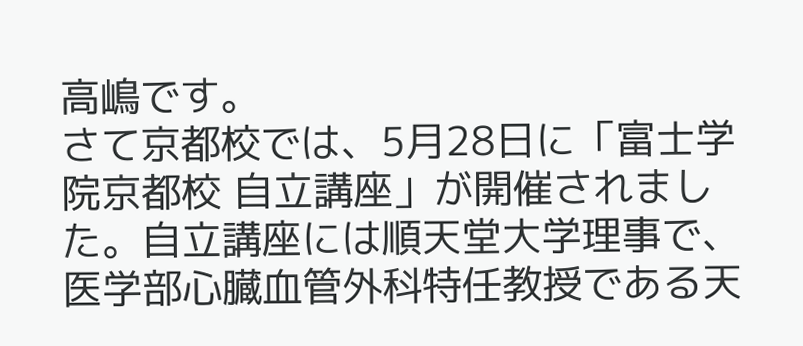高嶋です。
さて京都校では、5月28日に「富士学院京都校 自立講座」が開催されました。自立講座には順天堂大学理事で、医学部心臓血管外科特任教授である天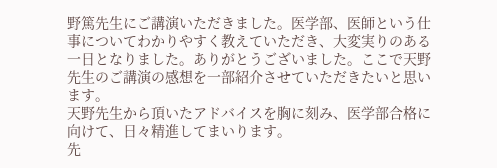野篤先生にご講演いただきました。医学部、医師という仕事についてわかりやすく教えていただき、大変実りのある一日となりました。ありがとうございました。ここで天野先生のご講演の感想を一部紹介させていただきたいと思います。
天野先生から頂いたアドバイスを胸に刻み、医学部合格に向けて、日々精進してまいります。
先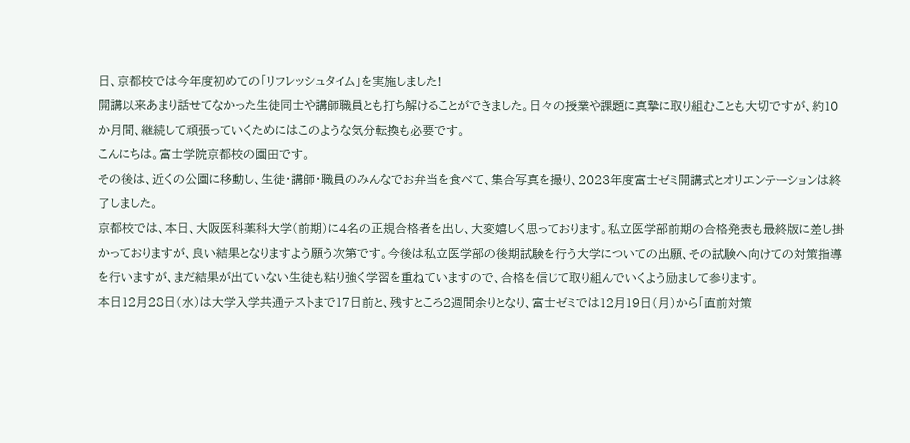日、京都校では今年度初めての「リフレッシュタイム」を実施しました!
開講以来あまり話せてなかった生徒同士や講師職員とも打ち解けることができました。日々の授業や課題に真摯に取り組むことも大切ですが、約10か月間、継続して頑張っていくためにはこのような気分転換も必要です。
こんにちは。富士学院京都校の園田です。
その後は、近くの公園に移動し、生徒・講師・職員のみんなでお弁当を食べて、集合写真を撮り、2023年度富士ゼミ開講式とオリエンテーションは終了しました。
京都校では、本日、大阪医科薬科大学(前期)に4名の正規合格者を出し、大変嬉しく思っております。私立医学部前期の合格発表も最終版に差し掛かっておりますが、良い結果となりますよう願う次第です。今後は私立医学部の後期試験を行う大学についての出願、その試験へ向けての対策指導を行いますが、まだ結果が出ていない生徒も粘り強く学習を重ねていますので、合格を信じて取り組んでいくよう励まして参ります。
本日12月28日(水)は大学入学共通テストまで17日前と、残すところ2週間余りとなり、富士ゼミでは12月19日(月)から「直前対策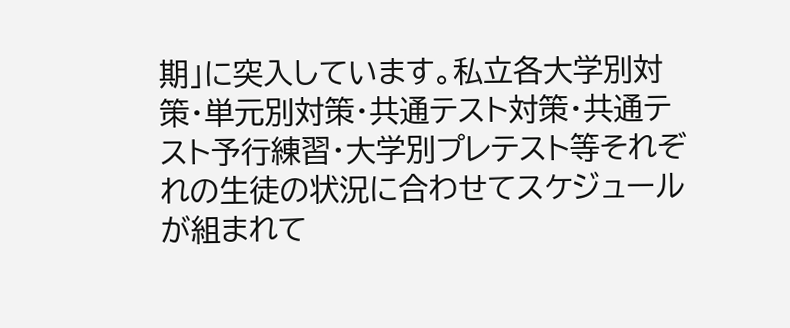期」に突入しています。私立各大学別対策・単元別対策・共通テスト対策・共通テスト予行練習・大学別プレテスト等それぞれの生徒の状況に合わせてスケジュールが組まれて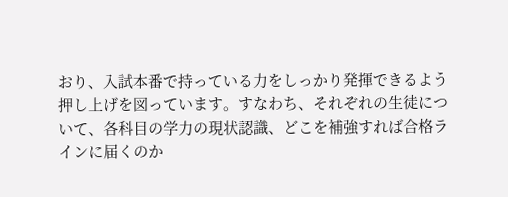おり、入試本番で持っている力をしっかり発揮できるよう押し上げを図っています。すなわち、それぞれの生徒について、各科目の学力の現状認識、どこを補強すれば合格ラインに届くのか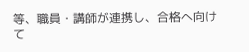等、職員・講師が連携し、合格へ向けて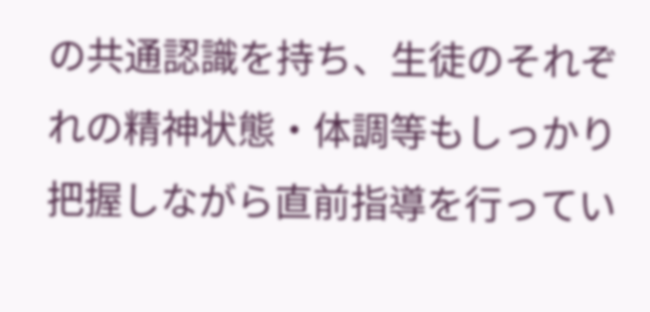の共通認識を持ち、生徒のそれぞれの精神状態・体調等もしっかり把握しながら直前指導を行ってい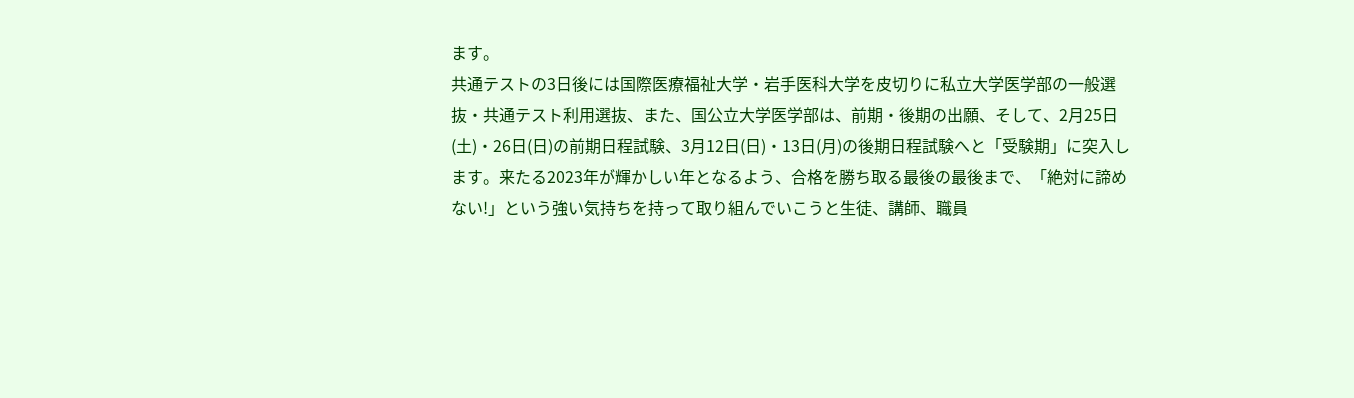ます。
共通テストの3日後には国際医療福祉大学・岩手医科大学を皮切りに私立大学医学部の一般選抜・共通テスト利用選抜、また、国公立大学医学部は、前期・後期の出願、そして、2月25日(土)・26日(日)の前期日程試験、3月12日(日)・13日(月)の後期日程試験へと「受験期」に突入します。来たる2023年が輝かしい年となるよう、合格を勝ち取る最後の最後まで、「絶対に諦めない!」という強い気持ちを持って取り組んでいこうと生徒、講師、職員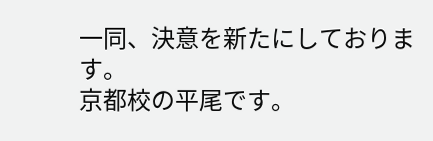一同、決意を新たにしております。
京都校の平尾です。